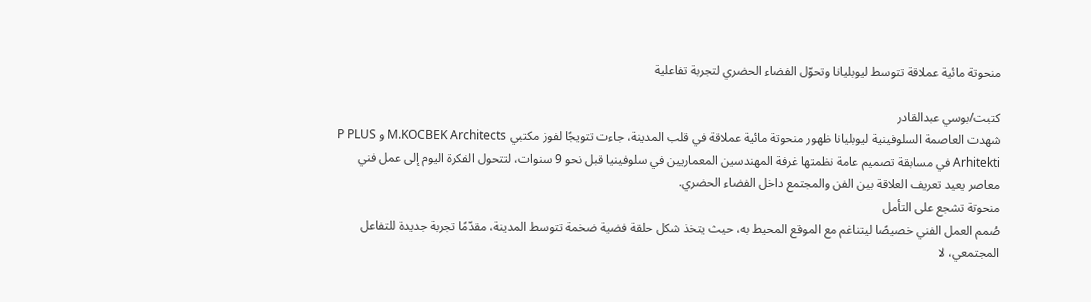منحوتة مائية عملاقة تتوسط ليوبليانا وتحوّل الفضاء الحضري لتجربة تفاعلية

كتبت/بوسي عبدالقادر
شهدت العاصمة السلوفينية ليوبليانا ظهور منحوتة مائية عملاقة في قلب المدينة، جاءت تتويجًا لفوز مكتبي M.KOCBEK Architects و P PLUS Arhitekti في مسابقة تصميم عامة نظمتها غرفة المهندسين المعماريين في سلوفينيا قبل نحو 9 سنوات، لتتحول الفكرة اليوم إلى عمل فني معاصر يعيد تعريف العلاقة بين الفن والمجتمع داخل الفضاء الحضري.
منحوتة تشجع على التأمل
صُمم العمل الفني خصيصًا ليتناغم مع الموقع المحيط به، حيث يتخذ شكل حلقة فضية ضخمة تتوسط المدينة، مقدّمًا تجربة جديدة للتفاعل المجتمعي، لا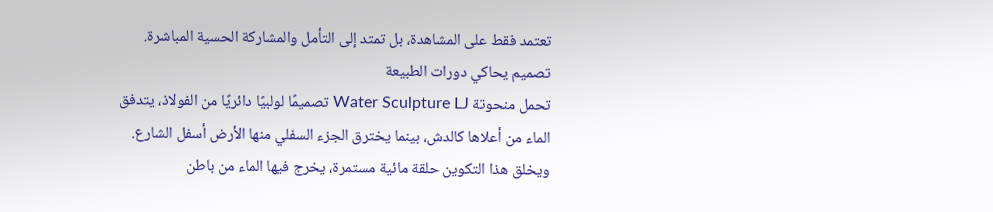تعتمد فقط على المشاهدة، بل تمتد إلى التأمل والمشاركة الحسية المباشرة.
تصميم يحاكي دورات الطبيعة
تحمل منحوتة Water Sculpture LJ تصميمًا لولبيًا دائريًا من الفولاذ، يتدفق الماء من أعلاها كالدش، بينما يخترق الجزء السفلي منها الأرض أسفل الشارع.
ويخلق هذا التكوين حلقة مائية مستمرة، يخرج فيها الماء من باطن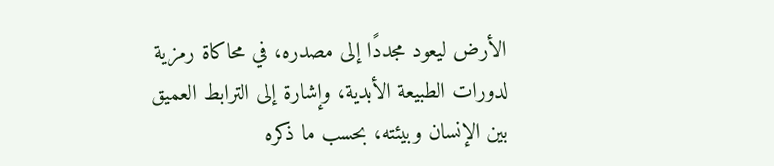الأرض ليعود مجددًا إلى مصدره، في محاكاة رمزية لدورات الطبيعة الأبدية، وإشارة إلى الترابط العميق بين الإنسان وبيئته، بحسب ما ذكره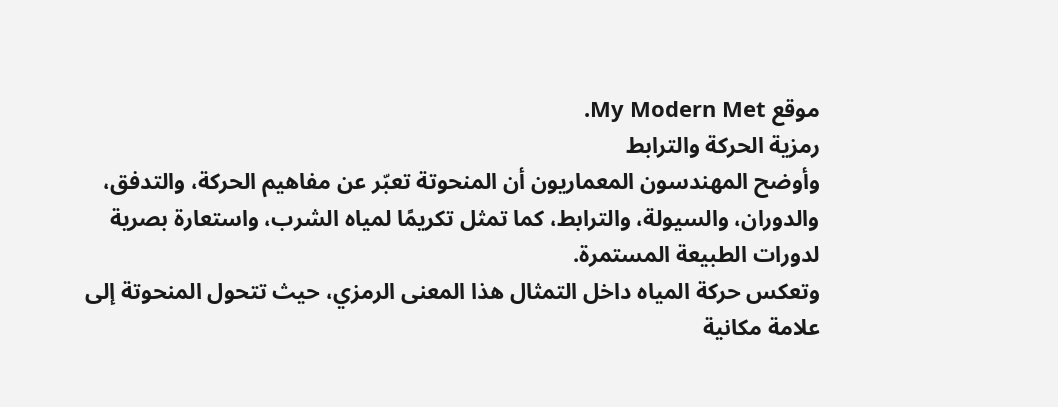موقع My Modern Met.
رمزية الحركة والترابط
وأوضح المهندسون المعماريون أن المنحوتة تعبّر عن مفاهيم الحركة، والتدفق، والدوران، والسيولة، والترابط، كما تمثل تكريمًا لمياه الشرب، واستعارة بصرية لدورات الطبيعة المستمرة.
وتعكس حركة المياه داخل التمثال هذا المعنى الرمزي، حيث تتحول المنحوتة إلى علامة مكانية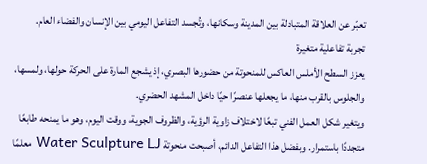تعبّر عن العلاقة المتبادلة بين المدينة وسكانها، وتُجسد التفاعل اليومي بين الإنسان والفضاء العام.
تجربة تفاعلية متغيرة
يعزز السطح الأملس العاكس للمنحوتة من حضورها البصري، إذ يشجع المارة على الحركة حولها، ولمسها، والجلوس بالقرب منها، ما يجعلها عنصرًا حيًا داخل المشهد الحضري.
ويتغير شكل العمل الفني تبعًا لاختلاف زاوية الرؤية، والظروف الجوية، ووقت اليوم، وهو ما يمنحه طابعًا متجددًا باستمرار. وبفضل هذا التفاعل الدائم، أصبحت منحوتة Water Sculpture LJ معلمًا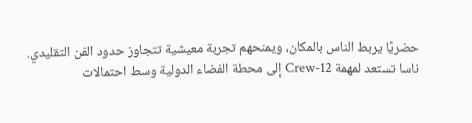حضريًا يربط الناس بالمكان، ويمنحهم تجربة معيشية تتجاوز حدود الفن التقليدي.
ناسا تستعد لمهمة Crew-12 إلى محطة الفضاء الدولية وسط احتمالات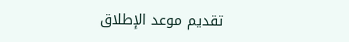تقديم موعد الإطلاق